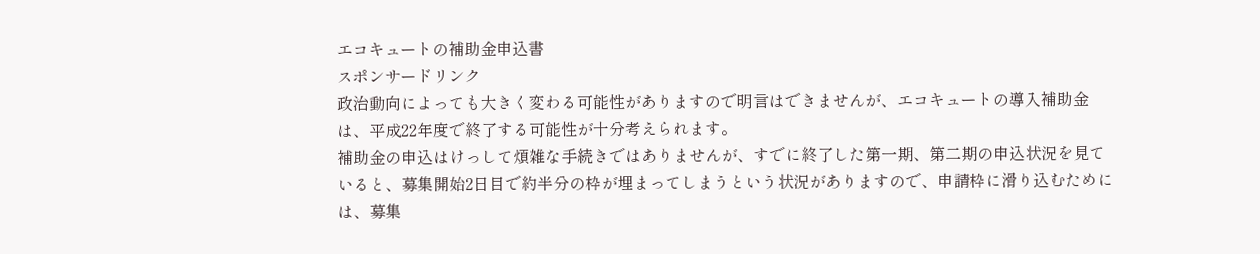エコキュートの補助金申込書
スポンサードリンク
政治動向によっても大きく変わる可能性がありますので明言はできませんが、エコキュートの導入補助金は、平成22年度で終了する可能性が十分考えられます。
補助金の申込はけっして煩雑な手続きではありませんが、すでに終了した第一期、第二期の申込状況を見ていると、募集開始2日目で約半分の枠が埋まってしまうという状況がありますので、申請枠に滑り込むためには、募集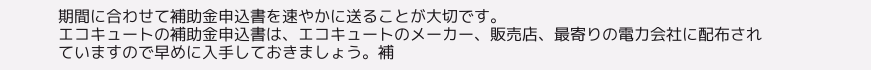期間に合わせて補助金申込書を速やかに送ることが大切です。
エコキュートの補助金申込書は、エコキュートのメーカー、販売店、最寄りの電力会社に配布されていますので早めに入手しておきましょう。補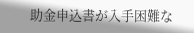助金申込書が入手困難な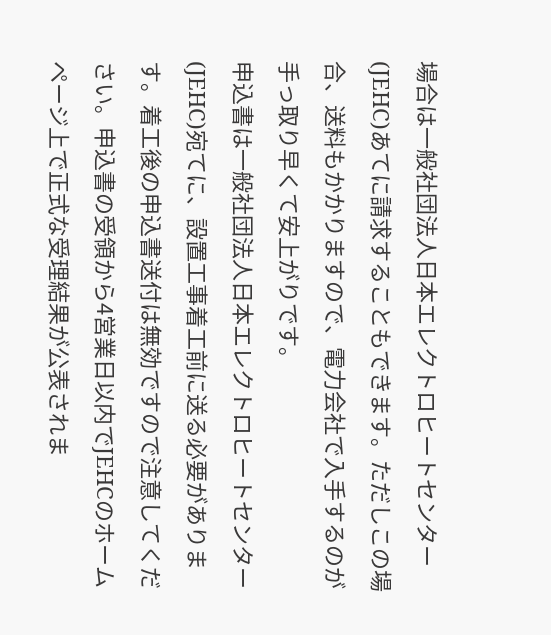場合は一般社団法人日本エレクトロヒートセンター(JEHC)あてに請求することもできます。ただしこの場合、送料もかかりますので、電力会社で入手するのが手っ取り早くて安上がりです。
申込書は一般社団法人日本エレクトロヒートセンター(JEHC)宛てに、設置工事着工前に送る必要があります。着工後の申込書送付は無効ですので注意してください。申込書の受領から4営業日以内でJEHCのホームページ上で正式な受理結果が公表されま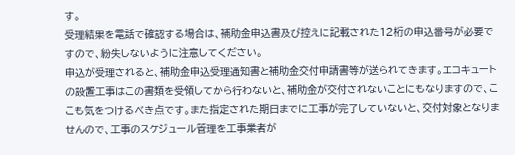す。
受理結果を電話で確認する場合は、補助金申込書及び控えに記載された12桁の申込番号が必要ですので、紛失しないように注意してください。
申込が受理されると、補助金申込受理通知書と補助金交付申請書等が送られてきます。エコキュートの設置工事はこの書類を受領してから行わないと、補助金が交付されないことにもなりますので、ここも気をつけるべき点です。また指定された期日までに工事が完了していないと、交付対象となりませんので、工事のスケジュール管理を工事業者が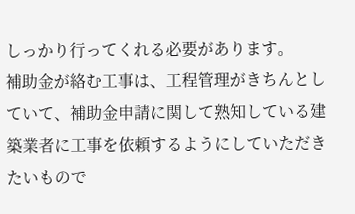しっかり行ってくれる必要があります。
補助金が絡む工事は、工程管理がきちんとしていて、補助金申請に関して熟知している建築業者に工事を依頼するようにしていただきたいもので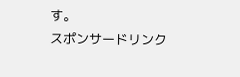す。
スポンサードリンク